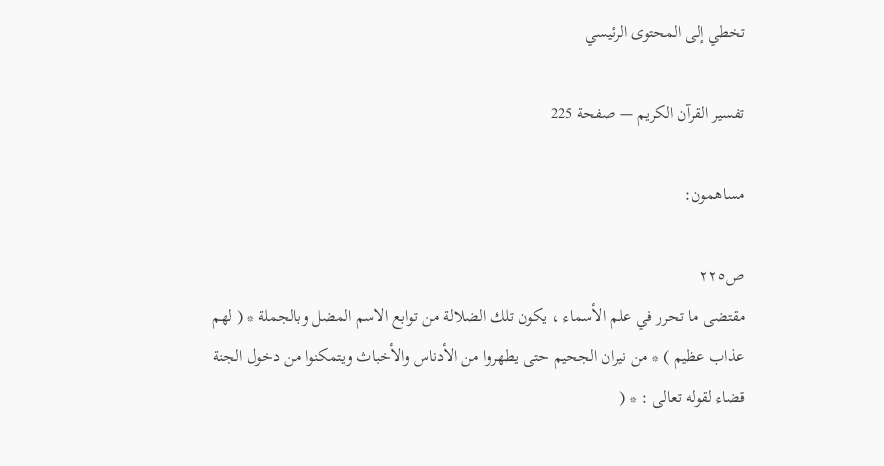تخطي إلى المحتوى الرئيسي

تفسير القرآن الكريم — صفحة 225

مساهمون:

ص٢٢٥
مقتضى ما تحرر في علم الأسماء ، يكون تلك الضلالة من توابع الاسم المضل وبالجملة * ( لهم عذاب عظيم ) * من نيران الجحيم حتى يطهروا من الأدناس والأخباث ويتمكنوا من دخول الجنة قضاء لقوله تعالى : * (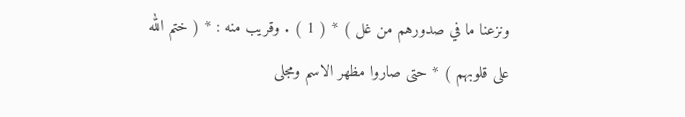ونزعنا ما في صدورهم من غل ) * ( 1 ) . وقريب منه : * ( ختم الله على قلوبهم ) * حتى صاروا مظهر الاسم ومجلى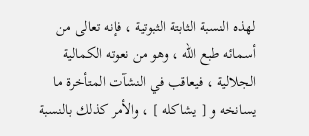لهذه النسبة الثابتة الثبوتية ، فإنه تعالى من أسمائه طبع الله ، وهو من نعوته الكمالية الجلالية ، فيعاقب في النشآت المتأخرة ما يسانخه و [ يشاكله ] ، والأمر كذلك بالنسبة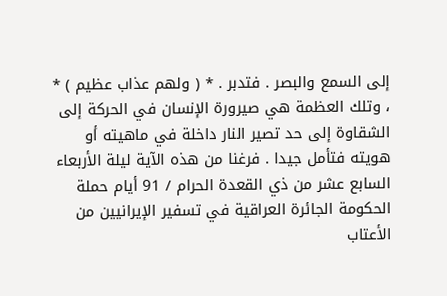إلى السمع والبصر . فتدبر . * ( ولهم عذاب عظيم ) * ، وتلك العظمة هي صيرورة الإنسان في الحركة إلى الشقاوة إلى حد تصير النار داخلة في ماهيته أو هويته فتأمل جيدا . فرغنا من هذه الآية ليلة الأربعاء السابع عشر من ذي القعدة الحرام / 91 أيام حملة الحكومة الجائرة العراقية في تسفير الإيرانيين من الأعتاب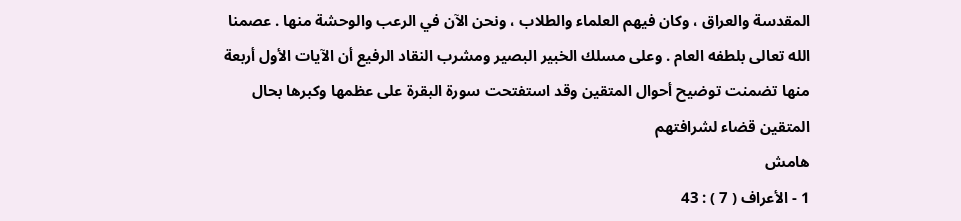المقدسة والعراق ، وكان فيهم العلماء والطلاب ، ونحن الآن في الرعب والوحشة منها . عصمنا الله تعالى بلطفه العام . وعلى مسلك الخبير البصير ومشرب النقاد الرفيع أن الآيات الأول أربعة منها تضمنت توضيح أحوال المتقين وقد استفتحت سورة البقرة على عظمها وكبرها بحال المتقين قضاء لشرافتهم
هامش
1 - الأعراف ( 7 ) : 43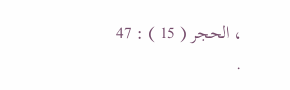، الحجر ( 15 ) : 47 .